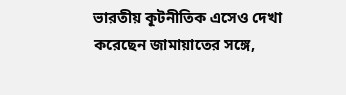ভারতীয় কূটনীতিক এসেও দেখা করেছেন জামায়াতের সঙ্গে,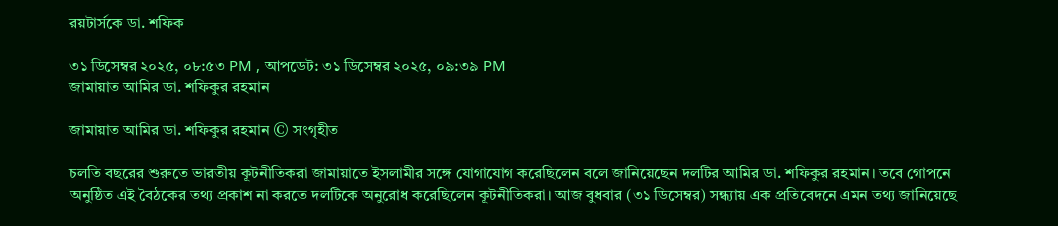রয়টার্সকে ডা. শফিক

৩১ ডিসেম্বর ২০২৫, ০৮:৫৩ PM , আপডেট: ৩১ ডিসেম্বর ২০২৫, ০৯:৩৯ PM
জামায়াত আমির ডা. শফিকুর রহমান

জামায়াত আমির ডা. শফিকুর রহমান © সংগৃহীত

চলতি বছরের শুরুতে ভারতীয় কূটনীতিকরা জামায়াতে ইসলামীর সঙ্গে যোগাযোগ করেছিলেন বলে জানিয়েছেন দলটির আমির ডা. শফিকুর রহমান। তবে গোপনে অনুষ্ঠিত এই বৈঠকের তথ্য প্রকাশ না করতে দলটিকে অনুরোধ করেছিলেন কূটনীতিকরা। আজ বুধবার (৩১ ডিসেম্বর) সন্ধ্যায় এক প্রতিবেদনে এমন তথ্য জানিয়েছে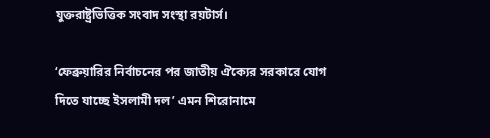যুক্তরাষ্ট্রভিত্তিক সংবাদ সংস্থা রয়টার্স।

‘ফেব্রুয়ারির নির্বাচনের পর জাতীয় ঐক্যের সরকারে যোগ দিতে যাচ্ছে ইসলামী দল’ এমন শিরোনামে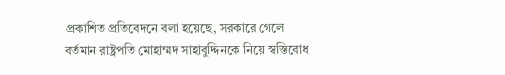প্রকাশিত প্রতিবেদনে বলা হয়েছে, সরকারে গেলে বর্তমান রাষ্ট্রপতি মোহাম্মদ সাহাবুদ্দিনকে নিয়ে স্বস্তিবোধ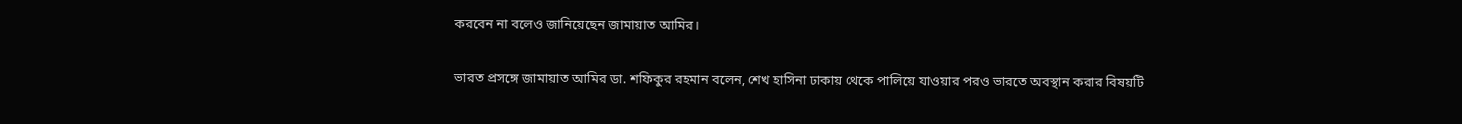করবেন না বলেও জানিয়েছেন জামায়াত আমির।

ভারত প্রসঙ্গে জামায়াত আমির ডা. শফিকুর রহমান বলেন, শেখ হাসিনা ঢাকায় থেকে পালিয়ে যাওয়ার পরও ভারতে অবস্থান করার বিষয়টি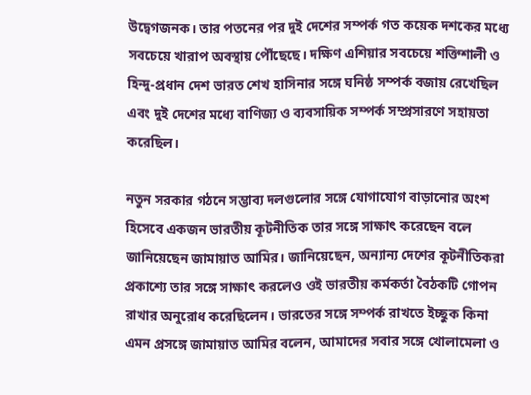উদ্বেগজনক। তার পতনের পর দুই দেশের সম্পর্ক গত কয়েক দশকের মধ্যে সবচেয়ে খারাপ অবস্থায় পৌঁছেছে। দক্ষিণ এশিয়ার সবচেয়ে শক্তিশালী ও হিন্দু-প্রধান দেশ ভারত শেখ হাসিনার সঙ্গে ঘনিষ্ঠ সম্পর্ক বজায় রেখেছিল এবং দুই দেশের মধ্যে বাণিজ্য ও ব্যবসায়িক সম্পর্ক সম্প্রসারণে সহায়তা করেছিল।

নতুন সরকার গঠনে সম্ভাব্য দলগুলোর সঙ্গে যোগাযোগ বাড়ানোর অংশ হিসেবে একজন ভারতীয় কূটনীতিক তার সঙ্গে সাক্ষাৎ করেছেন বলে জানিয়েছেন জামায়াত আমির। জানিয়েছেন, অন্যান্য দেশের কূটনীতিকরা প্রকাশ্যে তার সঙ্গে সাক্ষাৎ করলেও ওই ভারতীয় কর্মকর্তা বৈঠকটি গোপন রাখার অনুরোধ করেছিলেন। ভারতের সঙ্গে সম্পর্ক রাখতে ইচ্ছুক কিনা এমন প্রসঙ্গে জামায়াত আমির বলেন, আমাদের সবার সঙ্গে খোলামেলা ও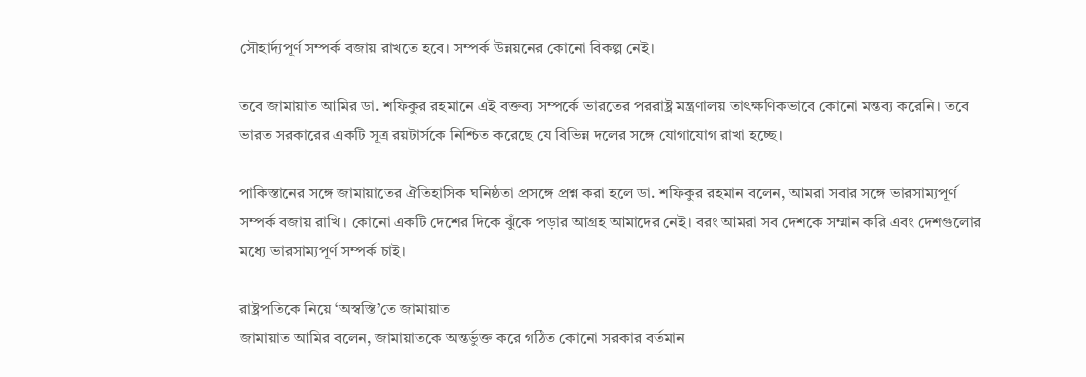সৌহার্দ্যপূর্ণ সম্পর্ক বজায় রাখতে হবে। সম্পর্ক উন্নয়নের কোনো বিকল্প নেই।

তবে জামায়াত আমির ডা. শফিকুর রহমানে এই বক্তব্য সম্পর্কে ভারতের পররাষ্ট্র মন্ত্রণালয় তাৎক্ষণিকভাবে কোনো মন্তব্য করেনি। তবে ভারত সরকারের একটি সূত্র রয়টার্সকে নিশ্চিত করেছে যে বিভিন্ন দলের সঙ্গে যোগাযোগ রাখা হচ্ছে।

পাকিস্তানের সঙ্গে জামায়াতের ঐতিহাসিক ঘনিষ্ঠতা প্রসঙ্গে প্রশ্ন করা হলে ডা. শফিকুর রহমান বলেন, আমরা সবার সঙ্গে ভারসাম্যপূর্ণ সম্পর্ক বজায় রাখি। কোনো একটি দেশের দিকে ঝুঁকে পড়ার আগ্রহ আমাদের নেই। বরং আমরা সব দেশকে সম্মান করি এবং দেশগুলোর মধ্যে ভারসাম্যপূর্ণ সম্পর্ক চাই।

রাষ্ট্রপতিকে নিয়ে ‘অস্বস্তি’তে জামায়াত
জামায়াত আমির বলেন, জামায়াতকে অন্তর্ভুক্ত করে গঠিত কোনো সরকার বর্তমান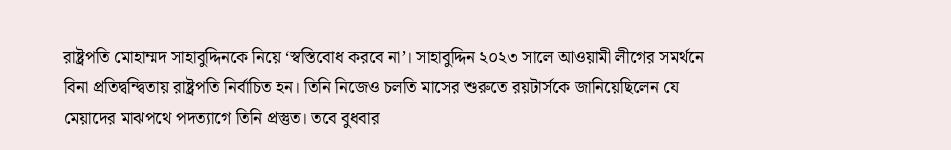রাষ্ট্রপতি মোহাম্মদ সাহাবুদ্দিনকে নিয়ে ‘স্বস্তিবোধ করবে না’। সাহাবুদ্দিন ২০২৩ সালে আওয়ামী লীগের সমর্থনে বিনা প্রতিদ্বন্দ্বিতায় রাষ্ট্রপতি নির্বাচিত হন। তিনি নিজেও চলতি মাসের শুরুতে রয়টার্সকে জানিয়েছিলেন যে মেয়াদের মাঝপথে পদত্যাগে তিনি প্রস্তুত। তবে বুধবার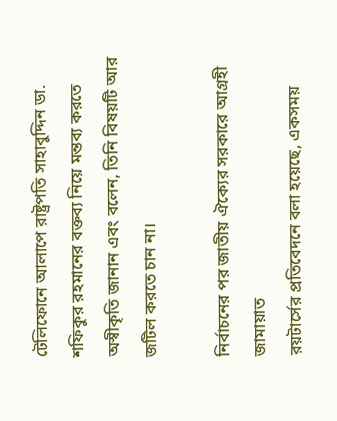টেলিফোনে আলাপে রাষ্ট্রপতি সাহাবুদ্দিন ডা. শফিকুর রহমানের বক্তব্য নিয়ে মন্তব্য করতে অস্বীকৃতি জানান এবং বলেন, তিনি বিষয়টি আর জটিল করতে চান না।

নির্বাচনের পর জাতীয় ঐক্যের সরকারে আগ্রহী জামায়াত
রয়টার্সের প্রতিবেদনে বলা হয়েছে, একসময়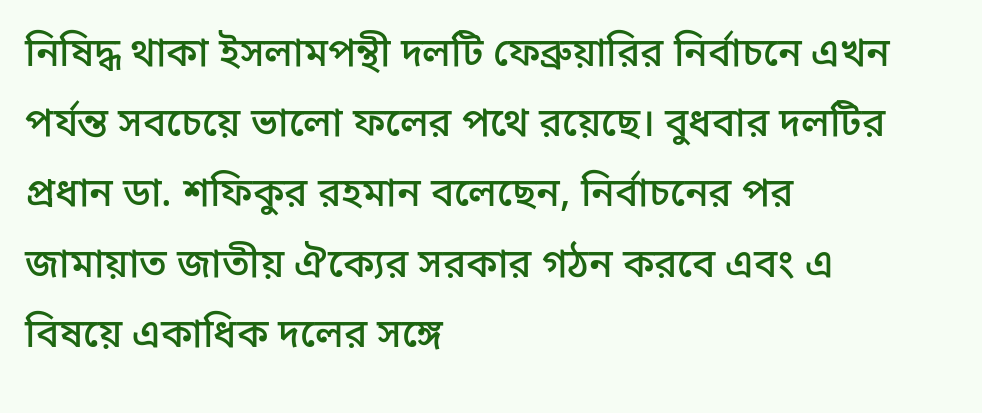নিষিদ্ধ থাকা ইসলামপন্থী দলটি ফেব্রুয়ারির নির্বাচনে এখন পর্যন্ত সবচেয়ে ভালো ফলের পথে রয়েছে। বুধবার দলটির প্রধান ডা. শফিকুর রহমান বলেছেন, নির্বাচনের পর জামায়াত জাতীয় ঐক্যের সরকার গঠন করবে এবং এ বিষয়ে একাধিক দলের সঙ্গে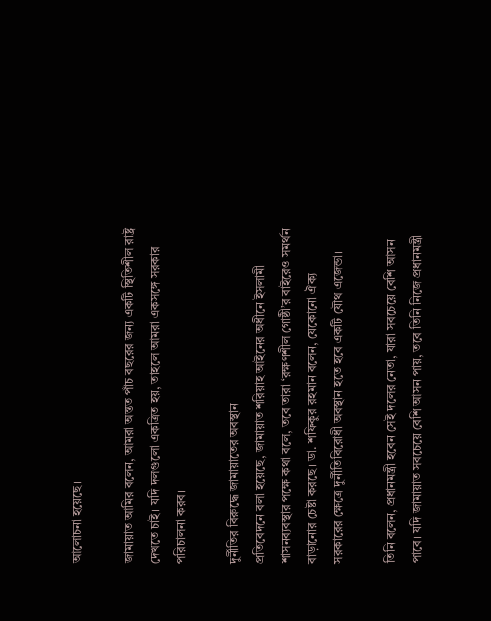আলোচনা হয়েছে।

জামায়াত আমির বলেন, আমরা অন্তত পাঁচ বছরের জন্য একটি স্থিতিশীল রাষ্ট্র দেখতে চাই। যদি দলগুলো একত্রিত হয়, তাহলে আমরা একসঙ্গে সরকার পরিচালনা করব।

দুর্নীতির বিরুদ্ধে জামায়াতের অবস্থান
প্রতিবেদনে বলা হয়েছে, জামায়াত শরিয়াহ আইনের অধীনে ইসলামী শাসনব্যবস্থার পক্ষে কথা বলে, তবে তারা ‘রক্ষণশীল গোষ্ঠী’র বাইরেও সমর্থন বাড়ানোর চেষ্টা করছে। ডা. শফিকুর রহমান বলেন, যেকোনো ঐক্য সরকারের ক্ষেত্রে দুর্নীতিবিরোধী অবস্থান হতে হবে একটি যৌথ এজেন্ডা।

তিনি বলেন, প্রধানমন্ত্রী হবেন সেই দলের নেতা, যারা সবচেয়ে বেশি আসন পাবে। যদি জামায়াত সবচেয়ে বেশি আসন পায়, তবে তিনি নিজে প্রধানমন্ত্রী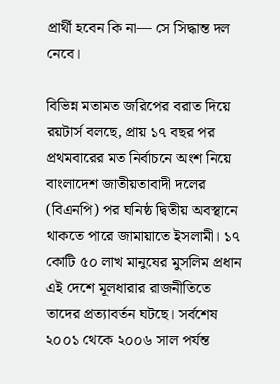প্রার্থী হবেন কি না— সে সিদ্ধান্ত দল নেবে।

বিভিন্ন মতামত জরিপের বরাত দিয়ে রয়টার্স বলছে, প্রায় ১৭ বছর পর প্রথমবারের মত নির্বাচনে অংশ নিয়ে বাংলাদেশ জাতীয়তাবাদী দলের (বিএনপি) পর ঘনিষ্ঠ দ্বিতীয় অবস্থানে থাকতে পারে জামায়াতে ইসলামী। ১৭ কোটি ৫০ লাখ মানুষের মুসলিম প্রধান এই দেশে মূলধারার রাজনীতিতে তাদের প্রত্যাবর্তন ঘটছে। সর্বশেষ ২০০১ থেকে ২০০৬ সাল পর্যন্ত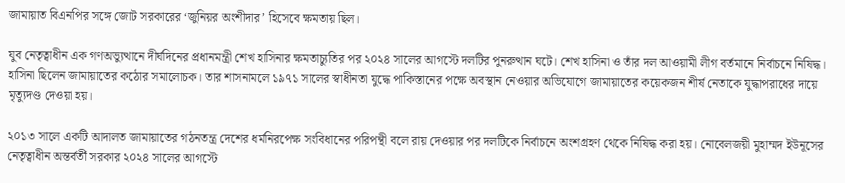জামায়াত বিএনপির সঙ্গে জোট সরকারের ‘জুনিয়র অংশীদার’ হিসেবে ক্ষমতায় ছিল।

যুব নেতৃত্বাধীন এক গণঅভ্যুত্থানে দীর্ঘদিনের প্রধানমন্ত্রী শেখ হাসিনার ক্ষমতাচ্যুতির পর ২০২৪ সালের আগস্টে দলটির পুনরুত্থান ঘটে। শেখ হাসিনা ও তাঁর দল আওয়ামী লীগ বর্তমানে নির্বাচনে নিষিদ্ধ। হাসিনা ছিলেন জামায়াতের কঠোর সমালোচক। তার শাসনামলে ১৯৭১ সালের স্বাধীনতা যুদ্ধে পাকিস্তানের পক্ষে অবস্থান নেওয়ার অভিযোগে জামায়াতের কয়েকজন শীর্ষ নেতাকে যুদ্ধাপরাধের দায়ে মৃত্যুদণ্ড দেওয়া হয়।

২০১৩ সালে একটি আদালত জামায়াতের গঠনতন্ত্র দেশের ধর্মনিরপেক্ষ সংবিধানের পরিপন্থী বলে রায় দেওয়ার পর দলটিকে নির্বাচনে অংশগ্রহণ থেকে নিষিদ্ধ করা হয়। নোবেলজয়ী মুহাম্মদ ইউনূসের নেতৃত্বাধীন অন্তর্বর্তী সরকার ২০২৪ সালের আগস্টে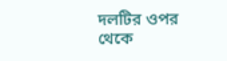দলটির ওপর থেকে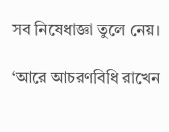সব নিষেধাজ্ঞা তুলে নেয়।

‘আরে আচরণবিধি রাখেন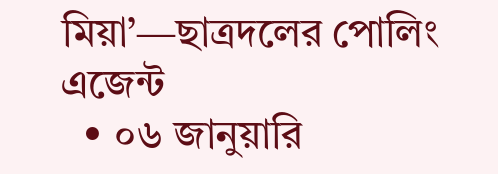মিয়া’—ছাত্রদলের পোলিং এজেন্ট
  • ০৬ জানুয়ারি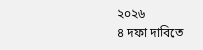২০২৬
৪ দফা দাবিতে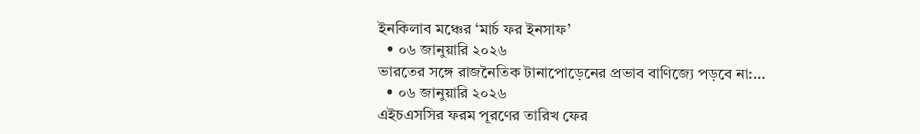ইনকিলাব মঞ্চের ‘মার্চ ফর ইনসাফ’
  • ০৬ জানুয়ারি ২০২৬
ভারতের সঙ্গে রাজনৈতিক টানাপোড়েনের প্রভাব বাণিজ্যে পড়বে না:…
  • ০৬ জানুয়ারি ২০২৬
এইচএসসির ফরম পূরণের তারিখ ফের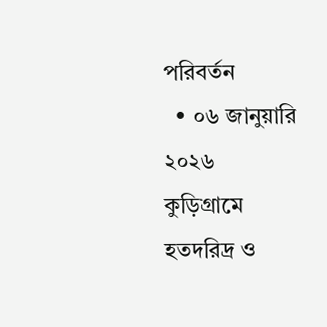পরিবর্তন
  • ০৬ জানুয়ারি ২০২৬
কুড়িগ্রামে হতদরিদ্র ও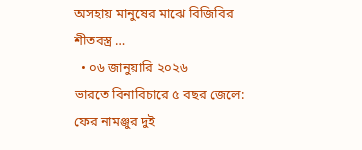অসহায় মানুষের মাঝে বিজিবির শীতবস্ত্র …
  • ০৬ জানুয়ারি ২০২৬
ভারতে বিনাবিচারে ৫ বছর জেলে: ফের নামঞ্জুর দুই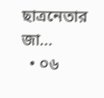ছাত্রনেতার জা…
  • ০৬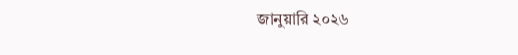জানুয়ারি ২০২৬